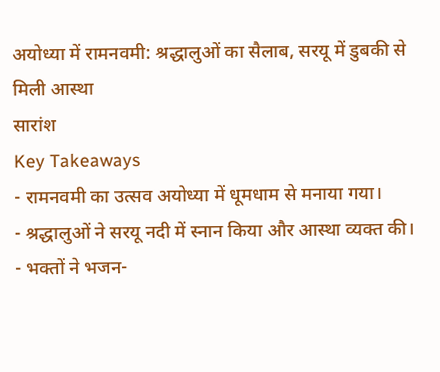अयोध्या में रामनवमी: श्रद्धालुओं का सैलाब, सरयू में डुबकी से मिली आस्था
सारांश
Key Takeaways
- रामनवमी का उत्सव अयोध्या में धूमधाम से मनाया गया।
- श्रद्धालुओं ने सरयू नदी में स्नान किया और आस्था व्यक्त की।
- भक्तों ने भजन-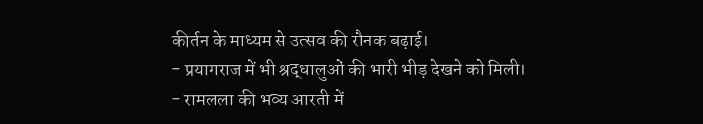कीर्तन के माध्यम से उत्सव की रौनक बढ़ाई।
- प्रयागराज में भी श्रद्धालुओं की भारी भीड़ देखने को मिली।
- रामलला की भव्य आरती में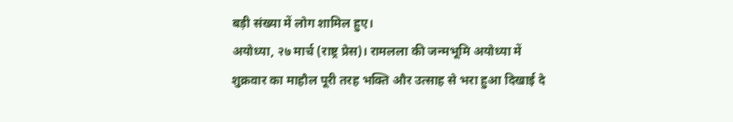बड़ी संख्या में लोग शामिल हुए।
अयोध्या, २७ मार्च (राष्ट्र प्रेस)। रामलला की जन्मभूमि अयोध्या में शुक्रवार का माहौल पूरी तरह भक्ति और उत्साह से भरा हुआ दिखाई दे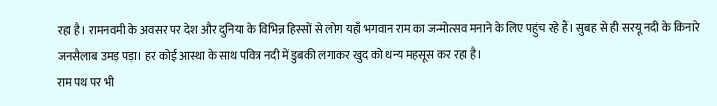रहा है। रामनवमी के अवसर पर देश और दुनिया के विभिन्न हिस्सों से लोग यहाँ भगवान राम का जन्मोत्सव मनाने के लिए पहुंच रहे हैं। सुबह से ही सरयू नदी के किनारे जनसैलाब उमड़ पड़ा। हर कोई आस्था के साथ पवित्र नदी में डुबकी लगाकर खुद को धन्य महसूस कर रहा है।
राम पथ पर भी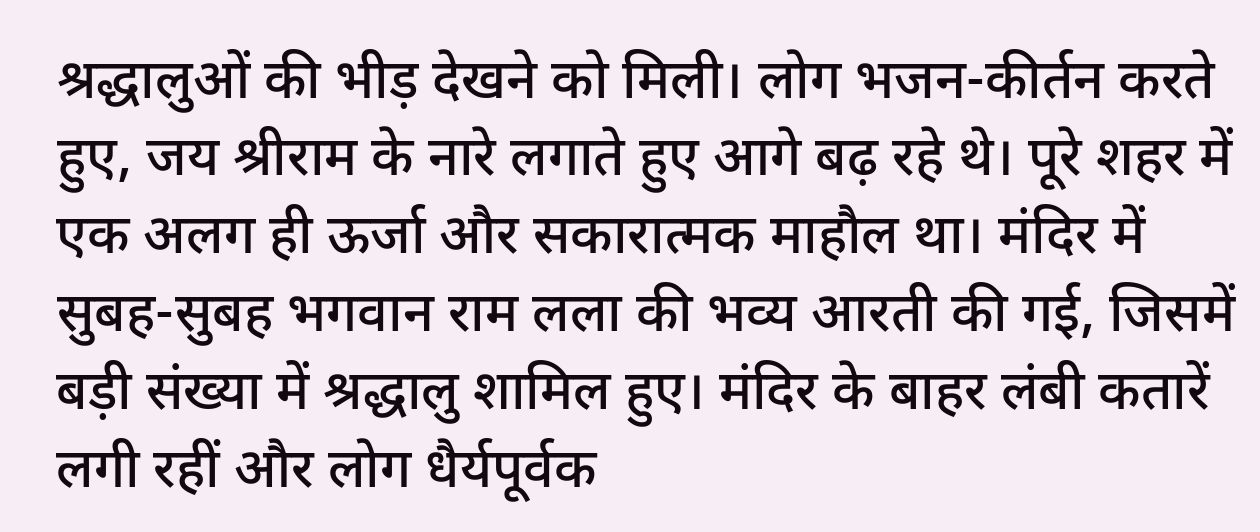श्रद्धालुओं की भीड़ देखने को मिली। लोग भजन-कीर्तन करते हुए, जय श्रीराम के नारे लगाते हुए आगे बढ़ रहे थे। पूरे शहर में एक अलग ही ऊर्जा और सकारात्मक माहौल था। मंदिर में सुबह-सुबह भगवान राम लला की भव्य आरती की गई, जिसमें बड़ी संख्या में श्रद्धालु शामिल हुए। मंदिर के बाहर लंबी कतारें लगी रहीं और लोग धैर्यपूर्वक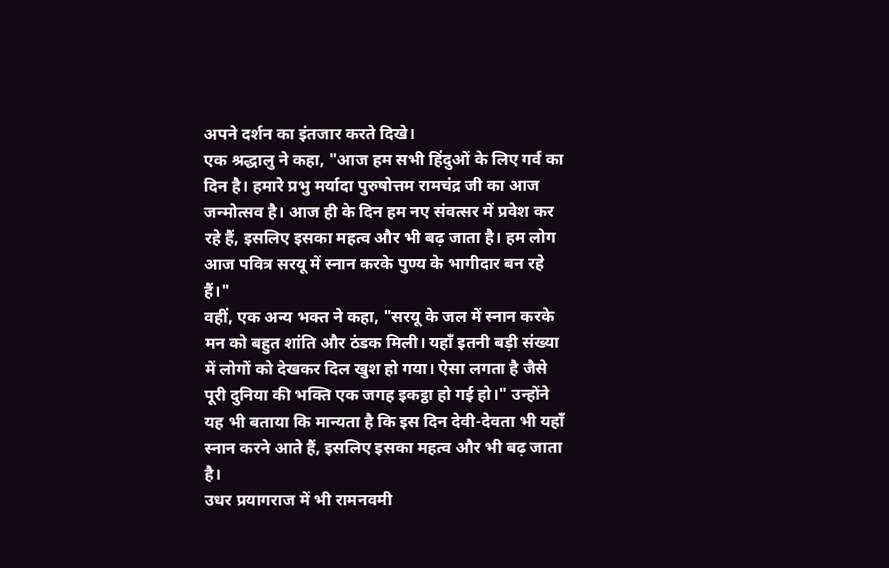अपने दर्शन का इंतजार करते दिखे।
एक श्रद्धालु ने कहा, "आज हम सभी हिंदुओं के लिए गर्व का दिन है। हमारे प्रभु मर्यादा पुरुषोत्तम रामचंद्र जी का आज जन्मोत्सव है। आज ही के दिन हम नए संवत्सर में प्रवेश कर रहे हैं, इसलिए इसका महत्व और भी बढ़ जाता है। हम लोग आज पवित्र सरयू में स्नान करके पुण्य के भागीदार बन रहे हैं।"
वहीं, एक अन्य भक्त ने कहा, "सरयू के जल में स्नान करके मन को बहुत शांति और ठंडक मिली। यहाँ इतनी बड़ी संख्या में लोगों को देखकर दिल खुश हो गया। ऐसा लगता है जैसे पूरी दुनिया की भक्ति एक जगह इकट्ठा हो गई हो।" उन्होंने यह भी बताया कि मान्यता है कि इस दिन देवी-देवता भी यहाँ स्नान करने आते हैं, इसलिए इसका महत्व और भी बढ़ जाता है।
उधर प्रयागराज में भी रामनवमी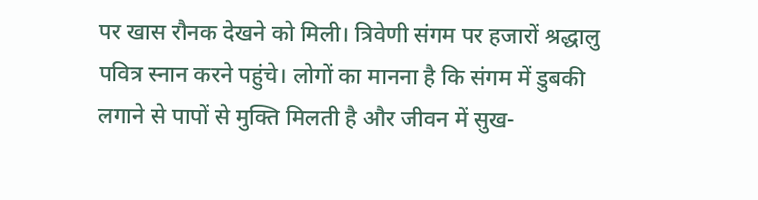पर खास रौनक देखने को मिली। त्रिवेणी संगम पर हजारों श्रद्धालु पवित्र स्नान करने पहुंचे। लोगों का मानना है कि संगम में डुबकी लगाने से पापों से मुक्ति मिलती है और जीवन में सुख-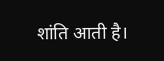शांति आती है।